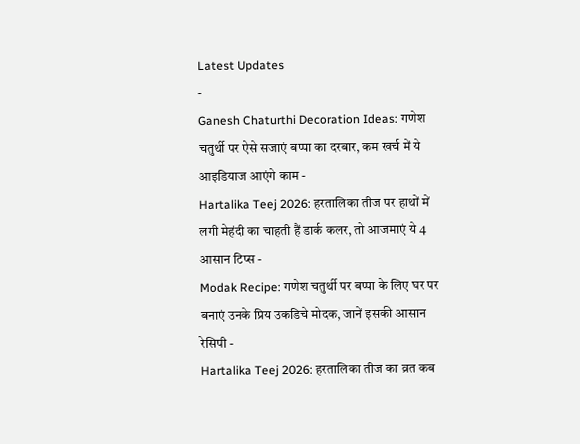Latest Updates
-
Ganesh Chaturthi Decoration Ideas: गणेश चतुर्थी पर ऐसे सजाएं बप्पा का दरबार, कम खर्च में ये आइडियाज आएंगे काम -
Hartalika Teej 2026: हरतालिका तीज पर हाथों में लगी मेहंदी का चाहती हैं डार्क कलर, तो आजमाएं ये 4 आसान टिप्स -
Modak Recipe: गणेश चतुर्थी पर बप्पा के लिए घर पर बनाएं उनके प्रिय उकडिचे मोदक, जानें इसकी आसान रेसिपी -
Hartalika Teej 2026: हरतालिका तीज का व्रत कब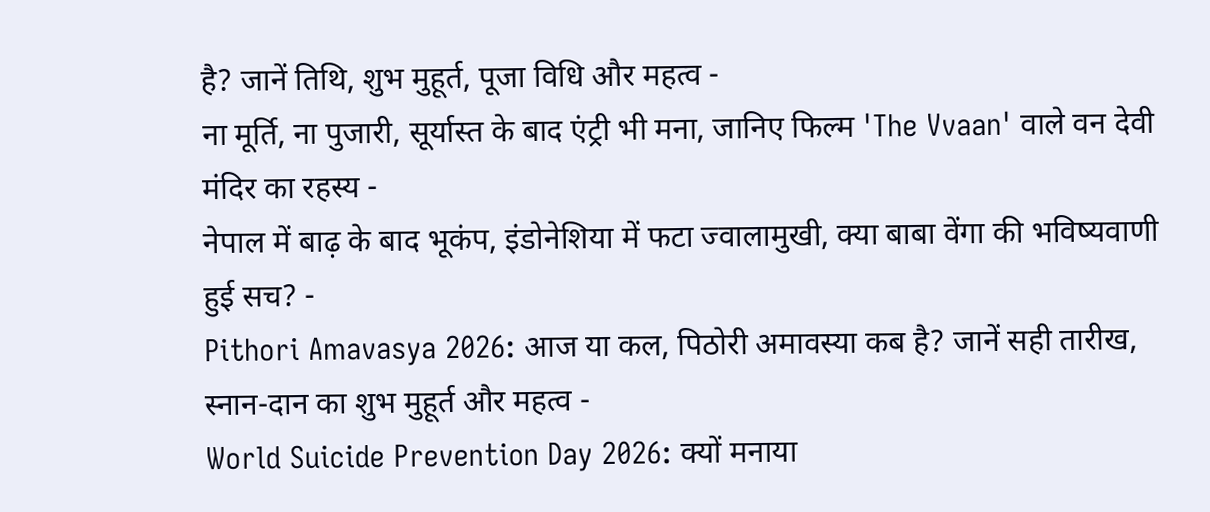है? जानें तिथि, शुभ मुहूर्त, पूजा विधि और महत्व -
ना मूर्ति, ना पुजारी, सूर्यास्त के बाद एंट्री भी मना, जानिए फिल्म 'The Vvaan' वाले वन देवी मंदिर का रहस्य -
नेपाल में बाढ़ के बाद भूकंप, इंडोनेशिया में फटा ज्वालामुखी, क्या बाबा वेंगा की भविष्यवाणी हुई सच? -
Pithori Amavasya 2026: आज या कल, पिठोरी अमावस्या कब है? जानें सही तारीख, स्नान-दान का शुभ मुहूर्त और महत्व -
World Suicide Prevention Day 2026: क्यों मनाया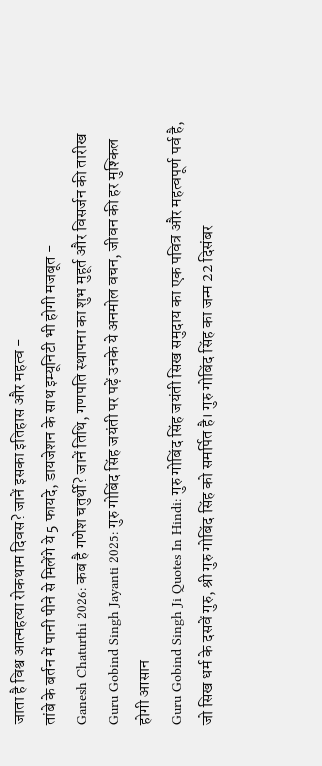जाता है विश्व आत्महत्या रोकथाम दिवस? जानें इसका इतिहास और महत्व -
तांबे के बर्तन में पानी पीने से मिलेंगे ये 5 फायदे, डायजेशन के साथ इम्यूनिटी भी होगी मजबूत -
Ganesh Chaturthi 2026: कब है गणेश चतुर्थी? जानें तिथि, गणपति स्थापना का शुभ मुहूर्त और विसर्जन की तारीख
Guru Gobind Singh Jayanti 2025: गुरु गोबिंद सिंह जयंती पर पढ़ें उनके ये अनमोल वचन, जीवन की हर मुश्किल होगी आसान
Guru Gobind Singh Ji Quotes In Hindi: गुरु गोबिंद सिंह जयंती सिख समुदाय का एक पवित्र और महत्वपूर्ण पर्व है, जो सिख धर्म के दसवें गुरु, श्री गुरु गोबिंद सिंह को समर्पित है। गुरु गोबिंद सिंह का जन्म 22 दिसंबर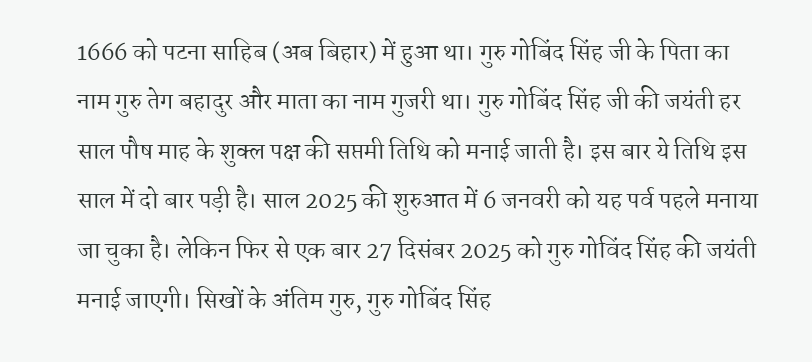1666 को पटना साहिब (अब बिहार) में हुआ था। गुरु गोबिंद सिंह जी के पिता का नाम गुरु तेग बहादुर और माता का नाम गुजरी था। गुरु गोबिंद सिंह जी की जयंती हर साल पौष माह के शुक्ल पक्ष की सप्तमी तिथि को मनाई जाती है। इस बार ये तिथि इस साल में दो बार पड़ी है। साल 2025 की शुरुआत में 6 जनवरी को यह पर्व पहले मनाया जा चुका है। लेकिन फिर से एक बार 27 दिसंबर 2025 को गुरु गोविंद सिंह की जयंती मनाई जाएगी। सिखों के अंतिम गुरु, गुरु गोबिंद सिंह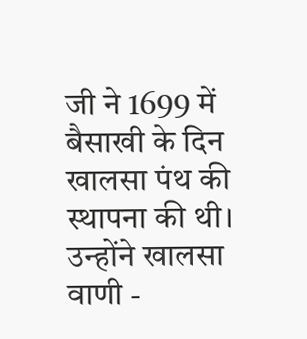जी ने 1699 में बैसाखी के दिन खालसा पंथ की स्थापना की थी। उन्होंने खालसा वाणी -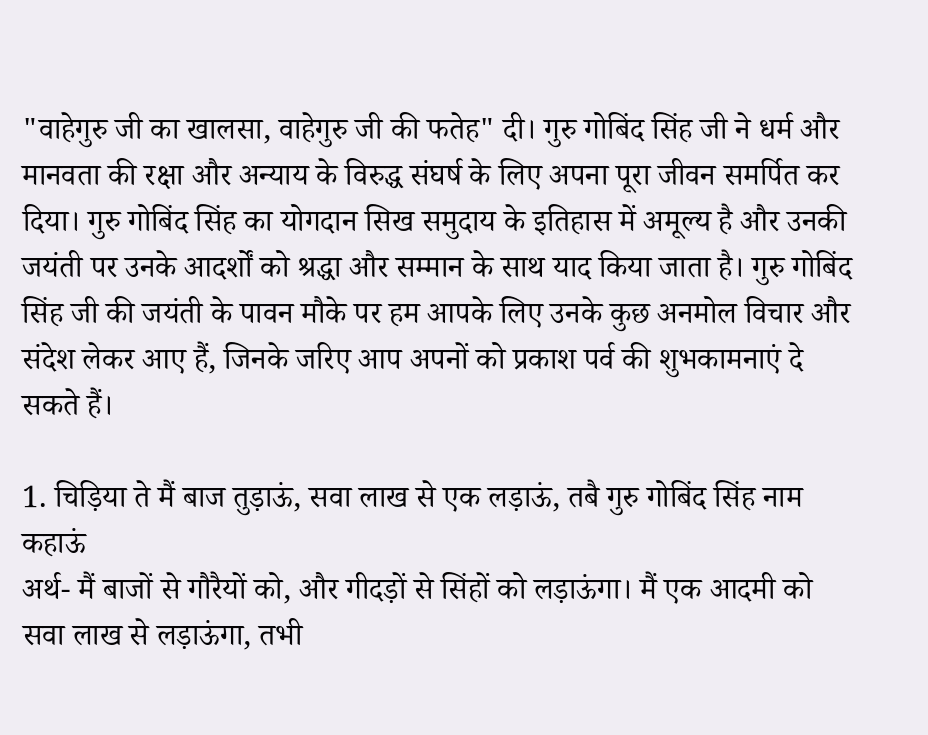"वाहेगुरु जी का खालसा, वाहेगुरु जी की फतेह" दी। गुरु गोबिंद सिंह जी ने धर्म और मानवता की रक्षा और अन्याय के विरुद्ध संघर्ष के लिए अपना पूरा जीवन समर्पित कर दिया। गुरु गोबिंद सिंह का योगदान सिख समुदाय के इतिहास में अमूल्य है और उनकी जयंती पर उनके आदर्शों को श्रद्धा और सम्मान के साथ याद किया जाता है। गुरु गोबिंद सिंह जी की जयंती के पावन मौके पर हम आपके लिए उनके कुछ अनमोल विचार और संदेश लेकर आए हैं, जिनके जरिए आप अपनों को प्रकाश पर्व की शुभकामनाएं दे सकते हैं।

1. चिड़िया ते मैं बाज तुड़ाऊं, सवा लाख से एक लड़ाऊं, तबै गुरु गोबिंद सिंह नाम कहाऊं
अर्थ- मैं बाजों से गौरैयों को, और गीदड़ों से सिंहों को लड़ाऊंगा। मैं एक आदमी को सवा लाख से लड़ाऊंगा, तभी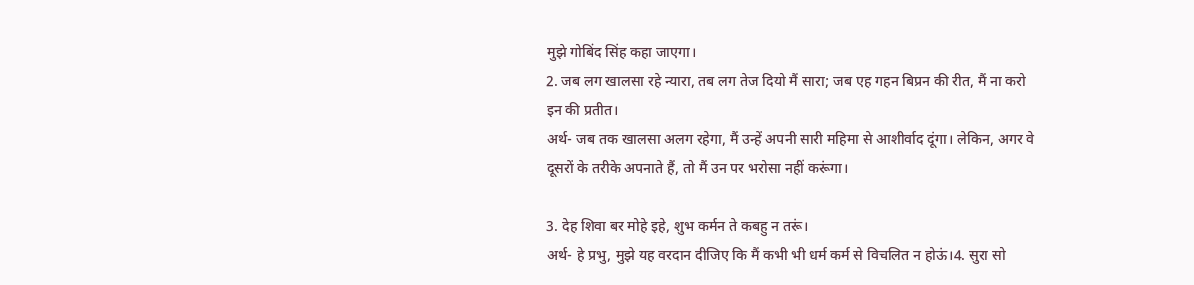मुझे गोबिंद सिंह कहा जाएगा।
2. जब लग खालसा रहे न्यारा, तब लग तेज दियो मैं सारा; जब एह गहन बिप्रन की रीत, मैं ना करो इन की प्रतीत।
अर्थ- जब तक खालसा अलग रहेगा, मैं उन्हें अपनी सारी महिमा से आशीर्वाद दूंगा। लेकिन, अगर वे दूसरों के तरीके अपनाते हैं, तो मैं उन पर भरोसा नहीं करूंगा।

3. देह शिवा बर मोहे इहे, शुभ कर्मन ते कबहु न तरूं।
अर्थ- हे प्रभु, मुझे यह वरदान दीजिए कि मैं कभी भी धर्म कर्म से विचलित न होऊं।4. सुरा सो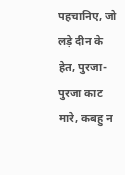पहचानिए, जो लड़े दीन के हेत, पुरजा-पुरजा काट मारे, कबहु न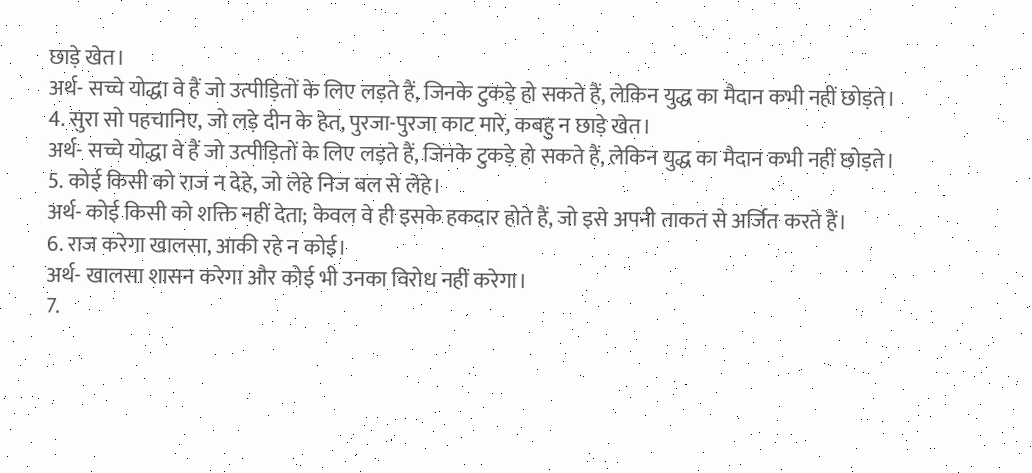छाड़े खेत।
अर्थ- सच्चे योद्धा वे हैं जो उत्पीड़ितों के लिए लड़ते हैं, जिनके टुकड़े हो सकते हैं, लेकिन युद्ध का मैदान कभी नहीं छोड़ते।
4. सुरा सो पहचानिए, जो लड़े दीन के हेत, पुरजा-पुरजा काट मारे, कबहु न छाड़े खेत।
अर्थ- सच्चे योद्धा वे हैं जो उत्पीड़ितों के लिए लड़ते हैं, जिनके टुकड़े हो सकते हैं, लेकिन युद्ध का मैदान कभी नहीं छोड़ते।
5. कोई किसी को राज न देहे, जो लेहे निज बल से लेहे।
अर्थ- कोई किसी को शक्ति नहीं देता; केवल वे ही इसके हकदार होते हैं, जो इसे अपनी ताकत से अर्जित करते हैं।
6. राज करेगा खालसा, आकी रहे न कोई।
अर्थ- खालसा शासन करेगा और कोई भी उनका विरोध नहीं करेगा।
7.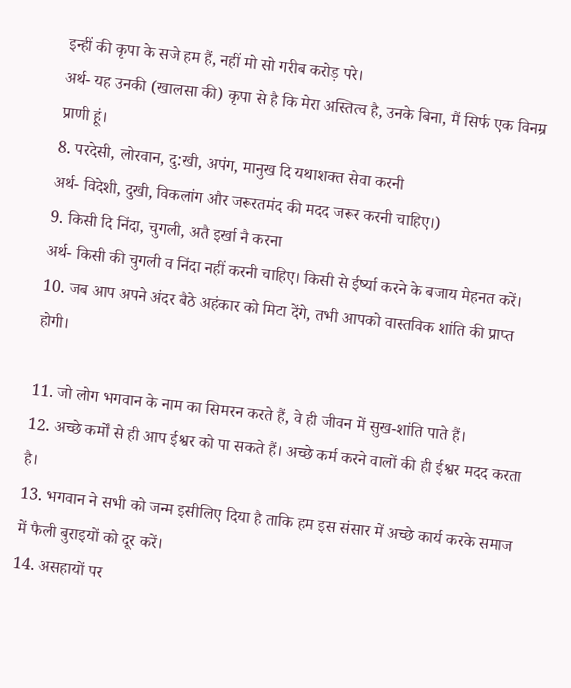इन्हीं की कृपा के सजे हम हैं, नहीं मो सो गरीब करोड़ परे।
अर्थ- यह उनकी (खालसा की) कृपा से है कि मेरा अस्तित्व है, उनके बिना, मैं सिर्फ एक विनम्र प्राणी हूं।
8. परदेसी, लोरवान, दु:खी, अपंग, मानुख दि यथाशक्त सेवा करनी
अर्थ- विदेशी, दुखी, विकलांग और जरूरतमंद की मदद जरूर करनी चाहिए।)
9. किसी दि निंदा, चुगली, अतै इर्खा नै करना
अर्थ- किसी की चुगली व निंदा नहीं करनी चाहिए। किसी से ईर्ष्या करने के बजाय मेहनत करें।
10. जब आप अपने अंदर बैठे अहंकार को मिटा देंगे, तभी आपको वास्तविक शांति की प्राप्त होगी।

11. जो लोग भगवान के नाम का सिमरन करते हैं, वे ही जीवन में सुख-शांति पाते हैं।
12. अच्छे कर्मों से ही आप ईश्वर को पा सकते हैं। अच्छे कर्म करने वालों की ही ईश्वर मदद करता है।
13. भगवान ने सभी को जन्म इसीलिए दिया है ताकि हम इस संसार में अच्छे कार्य करके समाज में फैली बुराइयों को दूर करें।
14. असहायों पर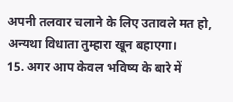अपनी तलवार चलाने के लिए उतावले मत हो, अन्यथा विधाता तुम्हारा खून बहाएगा।
15. अगर आप केवल भविष्य के बारे में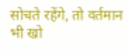सोचते रहेंगे, तो वर्तमान भी खो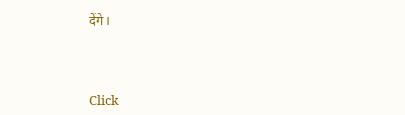देंगे।



Click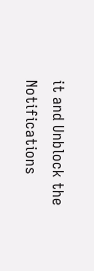it and Unblock the Notifications